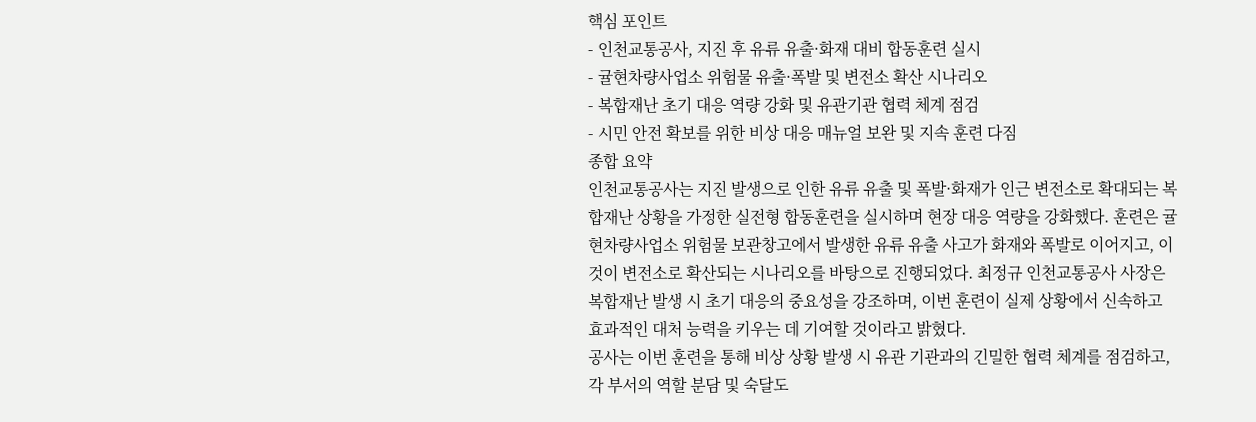핵심 포인트
- 인천교통공사, 지진 후 유류 유출·화재 대비 합동훈련 실시
- 귤현차량사업소 위험물 유출·폭발 및 변전소 확산 시나리오
- 복합재난 초기 대응 역량 강화 및 유관기관 협력 체계 점검
- 시민 안전 확보를 위한 비상 대응 매뉴얼 보완 및 지속 훈련 다짐
종합 요약
인천교통공사는 지진 발생으로 인한 유류 유출 및 폭발·화재가 인근 변전소로 확대되는 복합재난 상황을 가정한 실전형 합동훈련을 실시하며 현장 대응 역량을 강화했다. 훈련은 귤현차량사업소 위험물 보관창고에서 발생한 유류 유출 사고가 화재와 폭발로 이어지고, 이것이 변전소로 확산되는 시나리오를 바탕으로 진행되었다. 최정규 인천교통공사 사장은 복합재난 발생 시 초기 대응의 중요성을 강조하며, 이번 훈련이 실제 상황에서 신속하고 효과적인 대처 능력을 키우는 데 기여할 것이라고 밝혔다.
공사는 이번 훈련을 통해 비상 상황 발생 시 유관 기관과의 긴밀한 협력 체계를 점검하고, 각 부서의 역할 분담 및 숙달도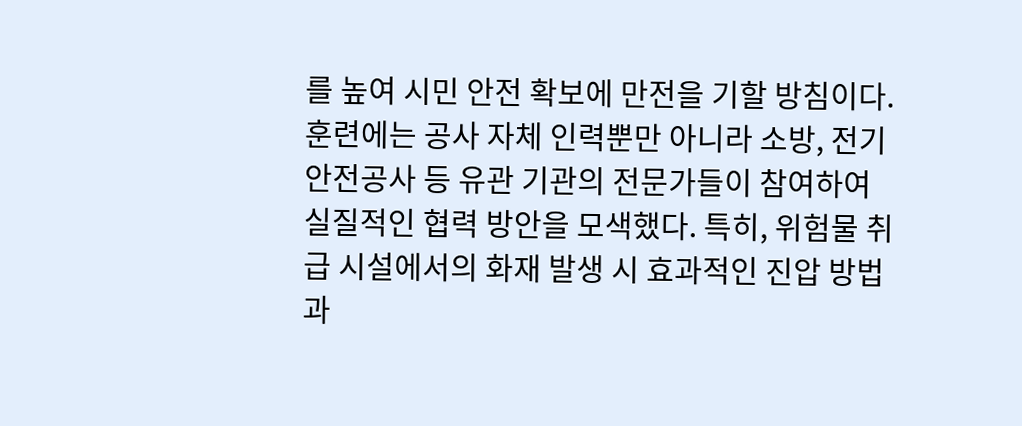를 높여 시민 안전 확보에 만전을 기할 방침이다. 훈련에는 공사 자체 인력뿐만 아니라 소방, 전기안전공사 등 유관 기관의 전문가들이 참여하여 실질적인 협력 방안을 모색했다. 특히, 위험물 취급 시설에서의 화재 발생 시 효과적인 진압 방법과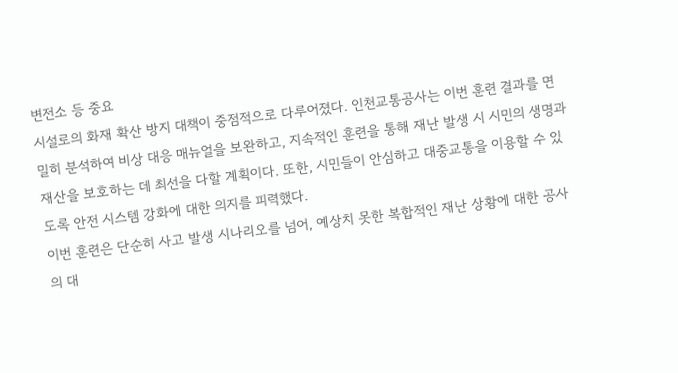변전소 등 중요
시설로의 화재 확산 방지 대책이 중점적으로 다루어졌다. 인천교통공사는 이번 훈련 결과를 면밀히 분석하여 비상 대응 매뉴얼을 보완하고, 지속적인 훈련을 통해 재난 발생 시 시민의 생명과 재산을 보호하는 데 최선을 다할 계획이다. 또한, 시민들이 안심하고 대중교통을 이용할 수 있도록 안전 시스템 강화에 대한 의지를 피력했다.
이번 훈련은 단순히 사고 발생 시나리오를 넘어, 예상치 못한 복합적인 재난 상황에 대한 공사의 대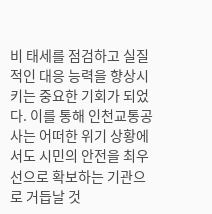비 태세를 점검하고 실질적인 대응 능력을 향상시키는 중요한 기회가 되었다. 이를 통해 인천교통공사는 어떠한 위기 상황에서도 시민의 안전을 최우선으로 확보하는 기관으로 거듭날 것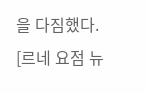을 다짐했다.
[르네 요점 뉴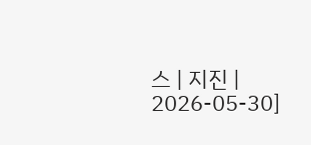스 | 지진 | 2026-05-30]